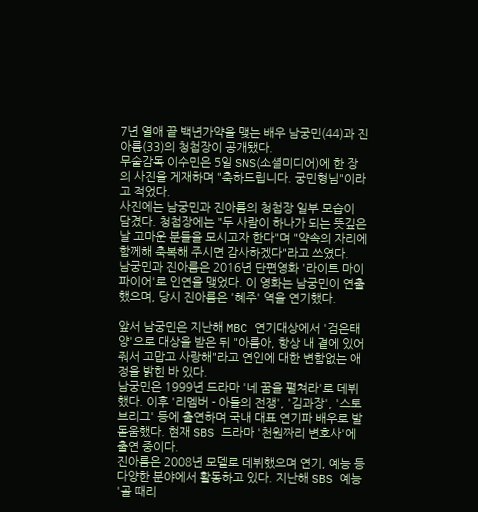7년 열애 끝 백년가약을 맺는 배우 남궁민(44)과 진아름(33)의 청첩장이 공개됐다.
무술감독 이수민은 5일 SNS(소셜미디어)에 한 장의 사진을 게재하며 "축하드립니다. 궁민형님"이라고 적었다.
사진에는 남궁민과 진아름의 청첩장 일부 모습이 담겼다. 청첩장에는 "두 사람이 하나가 되는 뜻깊은 날 고마운 분들을 모시고자 한다"며 "약속의 자리에 함께해 축복해 주시면 감사하겠다"라고 쓰였다.
남궁민과 진아름은 2016년 단편영화 '라이트 마이 파이어'로 인연을 맺었다. 이 영화는 남궁민이 연출했으며, 당시 진아름은 '혜주' 역을 연기했다.

앞서 남궁민은 지난해 MBC 연기대상에서 '검은태양'으로 대상을 받은 뒤 "아름아, 항상 내 곁에 있어줘서 고맙고 사랑해"라고 연인에 대한 변함없는 애정을 밝힌 바 있다.
남궁민은 1999년 드라마 '네 꿈을 펼쳐라'로 데뷔했다. 이후 '리멤버 - 아들의 전쟁', '김과장', '스토브리그' 등에 출연하며 국내 대표 연기파 배우로 발돋움했다. 현재 SBS 드라마 '천원짜리 변호사'에 출연 중이다.
진아름은 2008년 모델로 데뷔했으며 연기, 예능 등 다양한 분야에서 활동하고 있다. 지난해 SBS 예능 '골 때리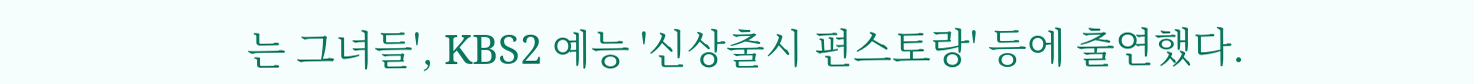는 그녀들', KBS2 예능 '신상출시 편스토랑' 등에 출연했다.